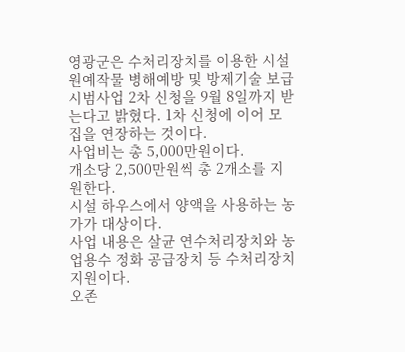영광군은 수처리장치를 이용한 시설원예작물 병해예방 및 방제기술 보급 시범사업 2차 신청을 9월 8일까지 받는다고 밝혔다. 1차 신청에 이어 모집을 연장하는 것이다.
사업비는 총 5,000만원이다.
개소당 2,500만원씩 총 2개소를 지원한다.
시설 하우스에서 양액을 사용하는 농가가 대상이다.
사업 내용은 살균 연수처리장치와 농업용수 정화 공급장치 등 수처리장치 지원이다.
오존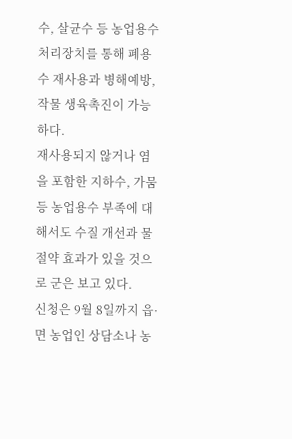수, 살균수 등 농업용수 처리장치를 통해 폐용수 재사용과 병해예방, 작물 생육촉진이 가능하다.
재사용되지 않거나 염을 포함한 지하수, 가뭄 등 농업용수 부족에 대해서도 수질 개선과 물절약 효과가 있을 것으로 군은 보고 있다.
신청은 9월 8일까지 읍·면 농업인 상담소나 농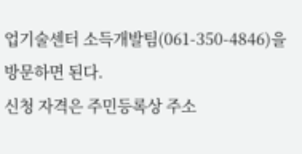업기술센터 소득개발팀(061-350-4846)을 방문하면 된다.
신청 자격은 주민등록상 주소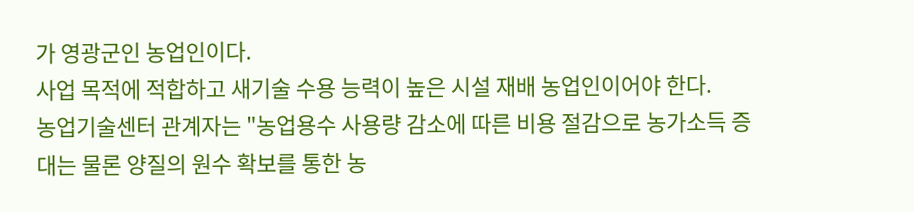가 영광군인 농업인이다.
사업 목적에 적합하고 새기술 수용 능력이 높은 시설 재배 농업인이어야 한다.
농업기술센터 관계자는 "농업용수 사용량 감소에 따른 비용 절감으로 농가소득 증대는 물론 양질의 원수 확보를 통한 농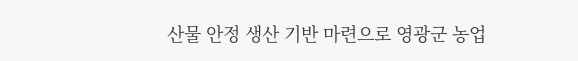산물 안정 생산 기반 마련으로 영광군 농업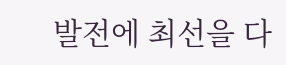발전에 최선을 다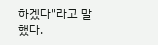하겠다"라고 말했다.